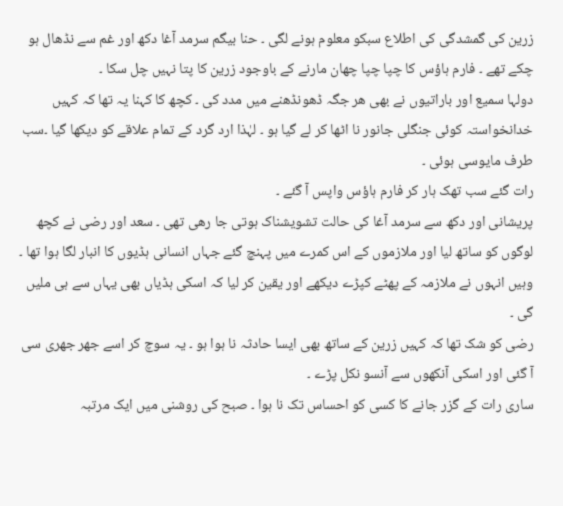زرین کی گمشدگی کی اطلاع سبکو معلوم ہونے لگی ۔ حنا بیگم سرمد آغا دکھ اور غم سے نڈھال ہو چکے تھے ۔ فارم ہاؤس کا چپا چپا چھان مارنے کے باوجود زرین کا پتا نہیں چل سکا ۔
دولہا سمیع اور باراتیوں نے بھی هر جگہ ڈھونڈھنے میں مدد کی ۔ کچھ کا کہنا یہ تھا کہ کہیں خدانخواستہ کوئی جنگلی جانور نا اٹھا کر لے گیا ہو ۔ لہٰذا ارد گرد کے تمام علاقے کو دیکھا گیا ۔سب طرف مایوسی ہوئی ۔
رات گئے سب تھک ہار کر فارم ہاؤس واپس آ گئے ۔
پریشانی اور دکھ سے سرمد آغا کی حالت تشویشناک ہوتی جا رھی تھی ۔ سعد اور رضی نے کچھ لوگوں کو ساتھ لیا اور ملازموں کے اس کمرے میں پہنچ گئے جہاں انسانی ہڈیوں کا انبار لگا ہوا تھا ۔ وہیں انہوں نے ملازمہ کے پھٹے کپڑے دیکھے اور یقین کر لیا کہ اسکی ہڈیاں بھی یہاں سے ہی ملیں گی ۔
رضی کو شک تھا کہ کہیں زرین کے ساتھ بھی ایسا حادثہ نا ہوا ہو ۔ یہ سوچ کر اسے جھر جھری سی آ گئی اور اسکی آنکھوں سے آنسو نکل پڑے ۔
ساری رات کے گزر جانے کا کسی کو احساس تک نا ہوا ۔ صبح کی روشنی میں ایک مرتبہ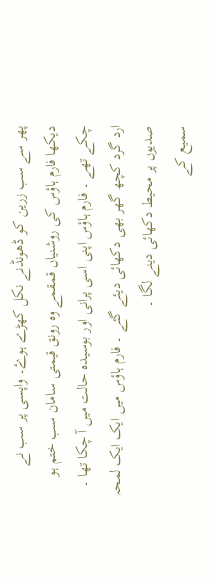پھر سے سب زرین کو ڈھونڈنے نکل کھڑے ہوۓ۔ واپسی پر سب نے دیکھا فارم ہاؤس کی روشنیاں قمقمے وہ رونق قیمتی سامان سب ختم ہو چکے تھے ۔ فارم ہاؤس اپنی اسی پرانی اور بوسیدہ حالت میں آ چکا تھا ۔ ارد گرد کچھ گھر بھی دکھائی دیئے گئے ۔ فارم ہاؤس میں ایک ایک لمحہ صدیوں پر محیط دکھائی دینے لگا ۔
سمیع کے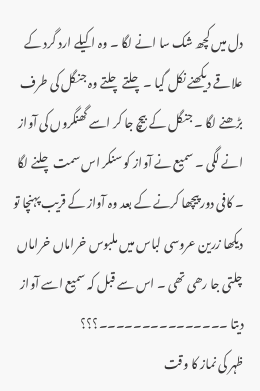دل میں کچھ شک سا انے لگا ۔ وہ اکیلے ارد گرد کے علاقے دیکھنے نکل گیا ۔ چلتے چلتے وہ جنگل کی طرف بڑھنے لگا ۔ جنگل کے بیچ جا کر اسے گھنگروں کی آواز انے لگی ۔ سمیع نے آواز کو سنکر اس سمت چلنے لگا ۔ کافی دور پیچھا کرنے کے بعد وہ آواز کے قریب پہنچا تو دیکھا زرین عروسی لباس میں ملبوس خراماں خراماں چلتی جا رھی تھی ۔ اس سے قبل کہ سمیع اسے آواز دیتا ۔۔۔۔۔۔۔۔۔۔۔۔۔۔۔؟؟؟
ظہر کی نماز کا وقت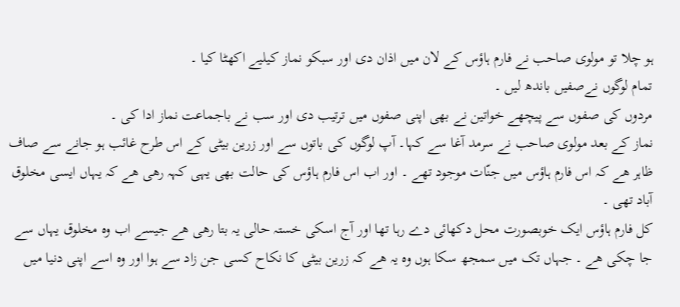ہو چلا تو مولوی صاحب نے فارم ہاؤس کے لان میں اذان دی اور سبکو نماز کیلیے اکھٹا کیا ۔
تمام لوگوں نےصفیں باندھ لیں ۔
مردوں کی صفوں سے پیچھے خواتین نے بھی اپنی صفوں میں ترتیب دی اور سب نے باجماعت نماز ادا کی ۔
نماز کے بعد مولوی صاحب نے سرمد آغا سے کہا۔ آپ لوگوں کی باتوں سے اور زرین بیٹی کے اس طرح غائب ہو جانے سے صاف ظاہر ھے کہ اس فارم ہاؤس میں جنّات موجود تھے ۔ اور اب اس فارم ہاؤس کی حالت بھی یہی کہہ رھی ھے کہ یہاں ایسی مخلوق آباد تھی ۔
کل فارم ہاؤس ایک خوبصورت محل دکھائی دے رہا تھا اور آج اسکی خستہ حالی یہ بتا رھی ھے جیسے اب وہ مخلوق یہاں سے جا چکی ھے ۔ جہاں تک میں سمجھ سکا ہوں وہ یہ ھے کہ زرین بیٹی کا نکاح کسی جن زاد سے ہوا اور وہ اسے اپنی دنیا میں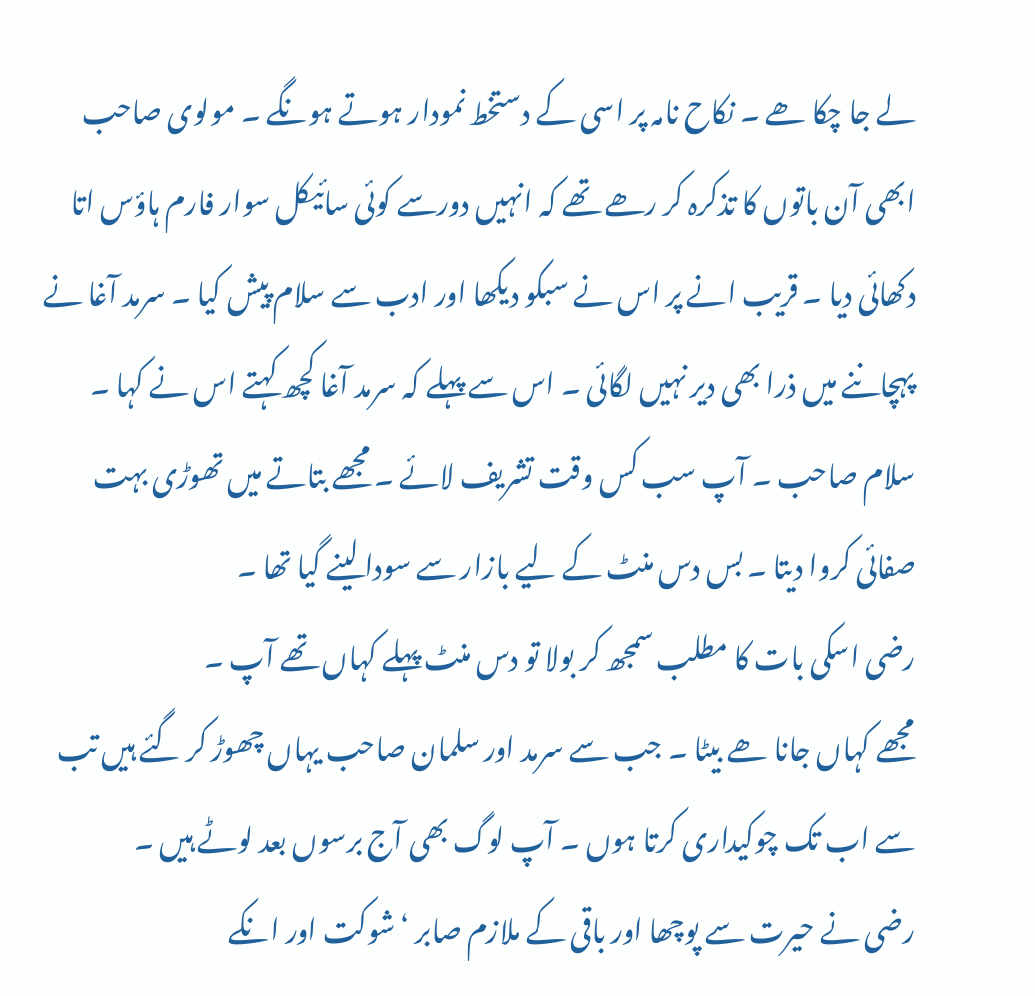لے جا چکا ھے ۔ نکاح نامہ پر اسی کے دستخط نمودار ہوتے ہونگے ۔ مولوی صاحب ابھی آن باتوں کا تذکرہ کر رھے تھے کہ انہیں دورسے کوئی سائیکل سوار فارم ہاؤس اتا دکھائی دیا ۔ قریب انے پر اس نے سبکو دیکھا اور ادب سے سلام پیش کیا ۔ سرمد آغا نے پہچاننے میں ذرا بھی دیر نہیں لگائی ۔ اس سے پہلے کہ سرمد آغا کچھ کہتے اس نے کہا ۔ سلام صاحب ۔ آپ سب کس وقت تشریف لائے ۔ مجھے بتاتے میں تھوڑی بہت صفائی کروا دیتا ۔ بس دس منٹ کے لیے بازار سے سودا لینے گیا تھا ۔
رضی اسکی بات کا مطلب سمجھ کر بولا تو دس منٹ پہلے کہاں تھے آپ ۔
مجھے کہاں جانا ھے بیٹا ۔ جب سے سرمد اور سلمان صاحب یہاں چھوڑ کر گئے ہیں تب سے اب تک چوکیداری کرتا ہوں ۔ آپ لوگ بھی آج برسوں بعد لوٹے ہیں ۔
رضی نے حیرت سے پوچھا اور باقی کے ملازم صابر ‘شوکت اور انکے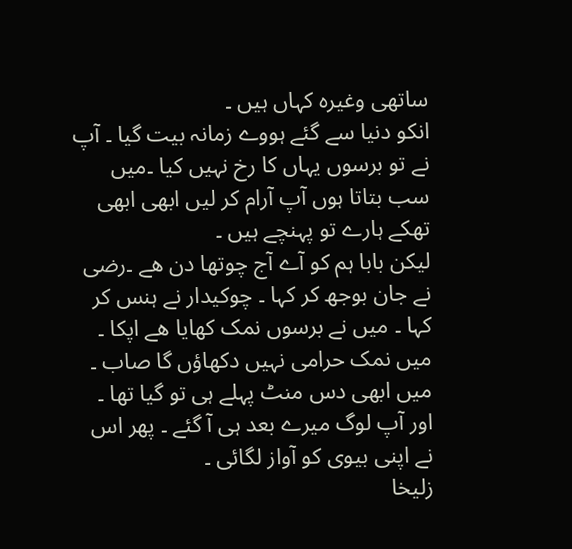ساتھی وغیرہ کہاں ہیں ۔
انکو دنیا سے گئے ہووے زمانہ بیت گیا ۔ آپ نے تو برسوں یہاں کا رخ نہیں کیا ۔میں سب بتاتا ہوں آپ آرام کر لیں ابھی ابھی تھکے ہارے تو پہنچے ہیں ۔
لیکن بابا ہم کو آے آج چوتھا دن ھے ۔رضی نے جان بوجھ کر کہا ۔ چوکیدار نے ہنس کر کہا ۔ میں نے برسوں نمک کھایا ھے اپکا ۔ میں نمک حرامی نہیں دکھاؤں گا صاب ۔ میں ابھی دس منٹ پہلے ہی تو گیا تھا ۔ اور آپ لوگ میرے بعد ہی آ گئے ۔ پھر اس نے اپنی بیوی کو آواز لگائی ۔
زلیخا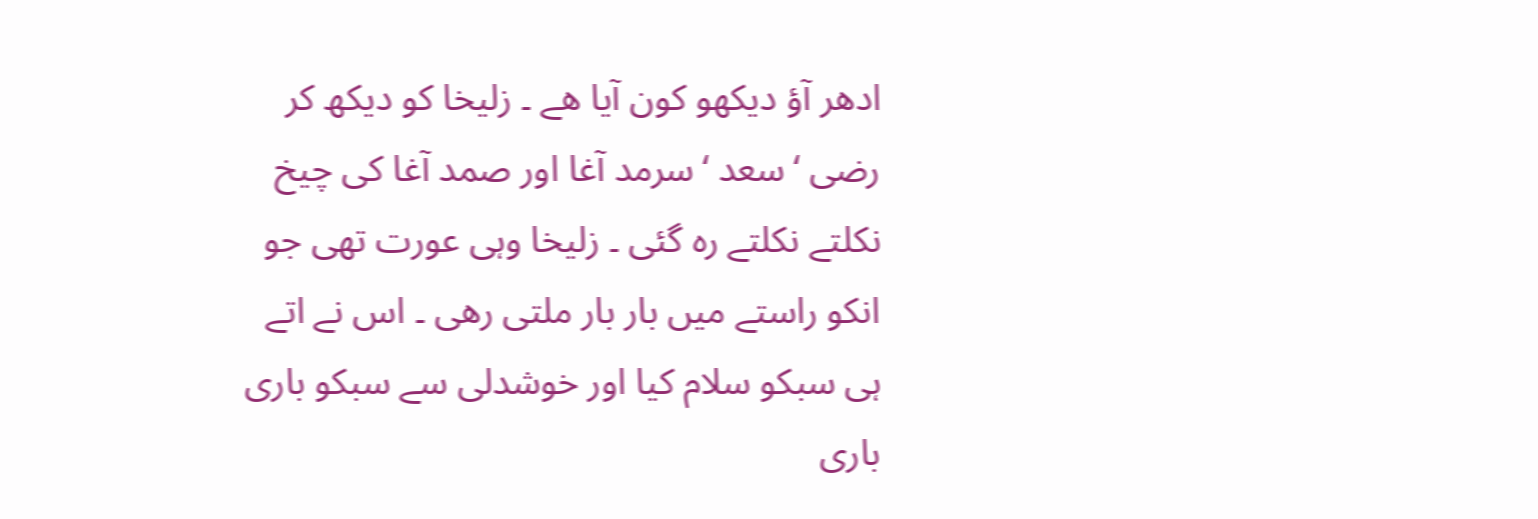ادھر آؤ دیکھو کون آیا ھے ۔ زلیخا کو دیکھ کر رضی ‘ سعد ‘ سرمد آغا اور صمد آغا کی چیخ نکلتے نکلتے رہ گئی ۔ زلیخا وہی عورت تھی جو انکو راستے میں بار بار ملتی رھی ۔ اس نے اتے ہی سبکو سلام کیا اور خوشدلی سے سبکو باری باری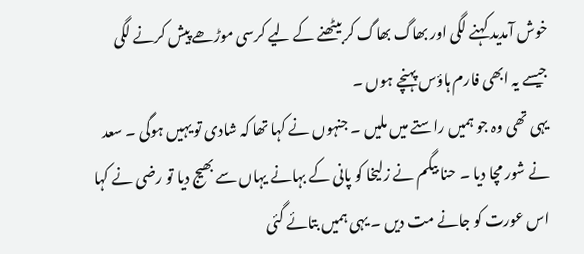خوش آمدید کہنے لگی اور بھاگ بھاگ کر بیٹھنے کے لیے کرسی موڑھے پیش کرنے لگی جیسے یہ ابھی فارم ہاؤس پہنچے ہوں ۔
یہی تھی وہ جو ہمیں راستے میں ملیں ۔ جنہوں نے کہا تھا کہ شادی تو یہیں ہوگی ۔ سعد نے شور مچا دیا ۔ حنا بیگم نے زلیخا کو پانی کے بہانے یہاں سے بھیج دیا تو رضی نے کہا اس عورت کو جانے مت دیں ۔ یہی ہمیں بتائے گئی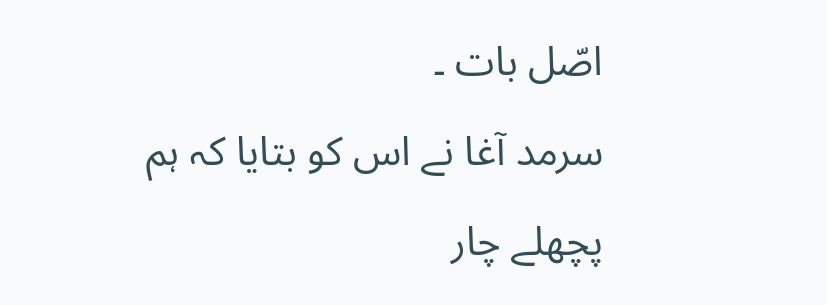اصّل بات ۔
سرمد آغا نے اس کو بتایا کہ ہم پچھلے چار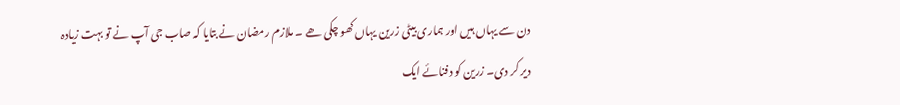دن سے یہاں ہیں اور ہماری بیٹی زرین یہاں کھو چکی ھے ۔ ملازم رمضان نے بتایا کہ صاب جی آپ نے تو بہت زیادہ دیر کر دی۔ زرین کو دفنائے ایک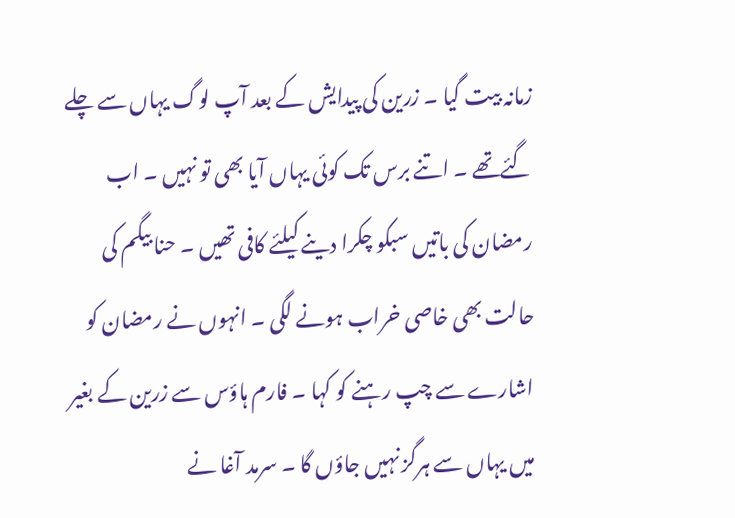زمانہ بیت گیا ۔ زرین کی پیدایش کے بعد آپ لوگ یہاں سے چلے گئےتھے ۔ اتنے برس تک کوئی یہاں آیا بھی تو نہیں ۔ اب رمضان کی باتیں سبکو چکرا دینے کیلئے کافی تھیں ۔ حنا بیگم کی حالت بھی خاصی خراب ہونے لگی ۔ انہوں نے رمضان کو اشارے سے چپ رہنے کو کہا ۔ فارم ہاؤس سے زرین کے بغیر میں یہاں سے ہرگز نہیں جاؤں گا ۔ سرمد آغا نے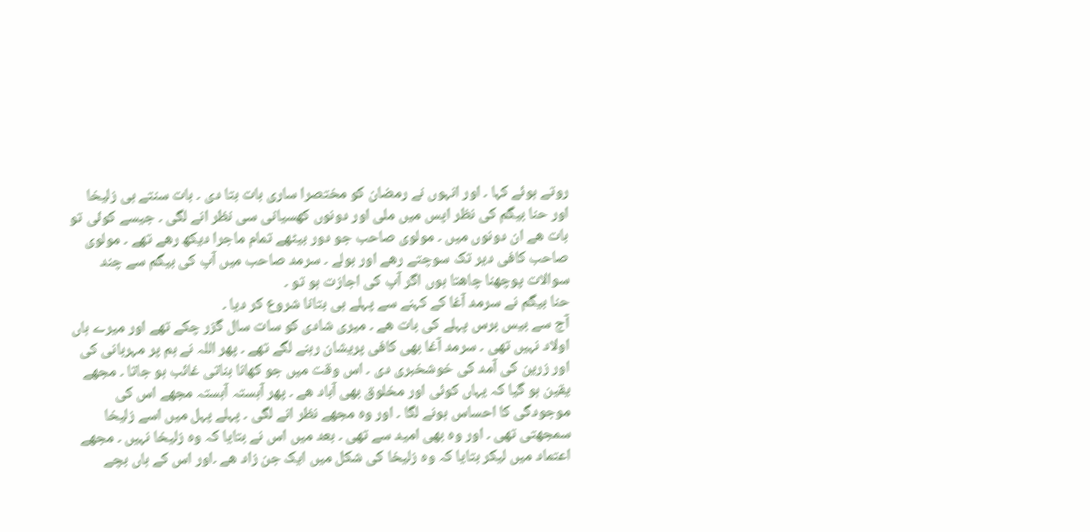روتے ہوئے کہا ۔ اور انہوں نے رمضان کو مختصرا ساری بات بتا دی ۔ بات سنتے ہی زلیخا اور حنا بیگم کی نظر اپس میں ملی اور دونوں کھسیانی سی نظر انے لگی ۔ جیسے کوئی تو بات ھے ان دونوں میں ۔ مولوی صاحب جو دور بیٹھے تمام ماجرا دیکھ رھے تھے ۔ مولوی صاحب کافی دیر تک سوچتے رھے اور بولے ۔ سرمد صاحب میں آپ کی بیگم سے چند سوالات پوچھنا چاهتا ہوں اگر آپ کی اجازت ہو تو ۔
حنا بیگم نے سرمد آغا کے کہنے سے پہلے ہی بتانا شروع کر دیا ۔
آج سے بیس برس پہلے کی بات ھے ۔ میری شادی کو سات سال گزر چکے تھے اور میرے ہاں اولاد نہیں تھی ۔ سرمد آغا بھی کافی پریشان رہنے لگے تھے ۔ پھر اللہ نے ہم پر مہربانی کی اور زرین کی آمد کی خوشخبری دی ۔ اس وقت میں جو کھانا بناتی غائب ہو جاتا ۔ مجھے یقین ہو گیا کہ یہاں کوئی اور مخلوق بھی آباد ھے ۔ پھر آہستہ آہستہ مجھے اس کی موجودگی کا احساس ہونے لگا ۔ اور وہ مجھے نظر انے لگی ۔ پہلے پہل میں اسے زلیخا سمجھتی تھی ۔ اور وہ بھی امید سے تھی ۔ بعد میں اس نے بتایا کہ وہ زلیخا نہیں ۔ مجھے اعتماد میں لیکر بتایا کہ وہ زلیخا کی شکل میں ایک جن زاد ھے ۔اور اس کے ہاں بچے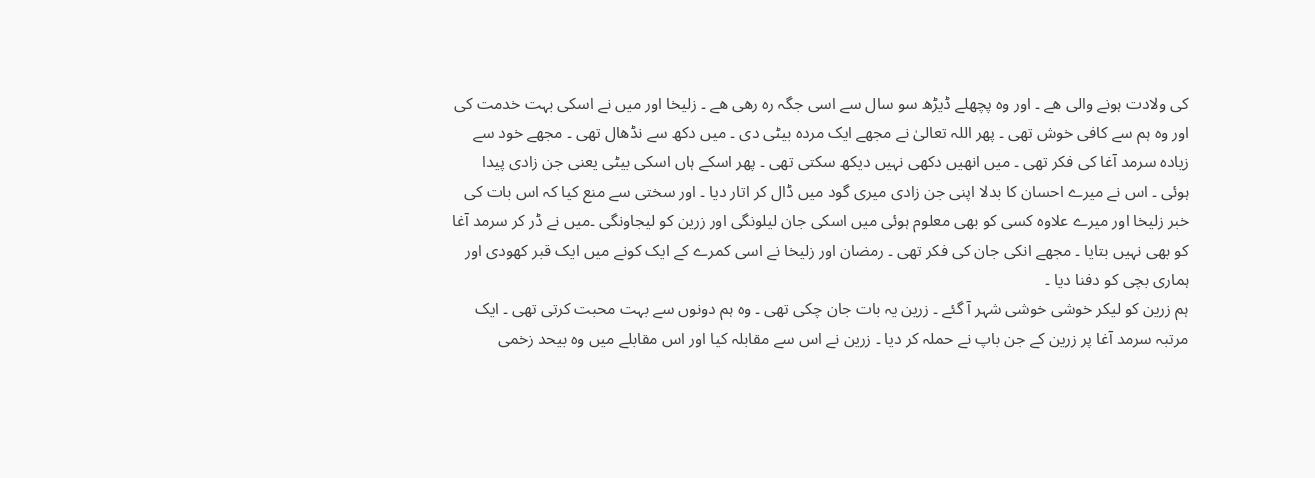کی ولادت ہونے والی ھے ۔ اور وہ پچھلے ڈیڑھ سو سال سے اسی جگہ رہ رھی ھے ۔ زلیخا اور میں نے اسکی بہت خدمت کی اور وہ ہم سے کافی خوش تھی ۔ پھر اللہ تعالیٰ نے مجھے ایک مردہ بیٹی دی ۔ میں دکھ سے نڈھال تھی ۔ مجھے خود سے زیادہ سرمد آغا کی فکر تھی ۔ میں انھیں دکھی نہیں دیکھ سکتی تھی ۔ پھر اسکے ہاں اسکی بیٹی یعنی جن زادی پیدا ہوئی ۔ اس نے میرے احسان کا بدلا اپنی جن زادی میری گود میں ڈال کر اتار دیا ۔ اور سختی سے منع کیا کہ اس بات کی خبر زلیخا اور میرے علاوہ کسی کو بھی معلوم ہوئی میں اسکی جان لیلونگی اور زرین کو لیجاونگی ۔میں نے ڈر کر سرمد آغا کو بھی نہیں بتایا ۔ مجھے انکی جان کی فکر تھی ۔ رمضان اور زلیخا نے اسی کمرے کے ایک کونے میں ایک قبر کھودی اور ہماری بچی کو دفنا دیا ۔
ہم زرین کو لیکر خوشی خوشی شہر آ گئے ۔ زرین یہ بات جان چکی تھی ۔ وہ ہم دونوں سے بہت محبت کرتی تھی ۔ ایک مرتبہ سرمد آغا پر زرین کے جن باپ نے حملہ کر دیا ۔ زرین نے اس سے مقابلہ کیا اور اس مقابلے میں وہ بیحد زخمی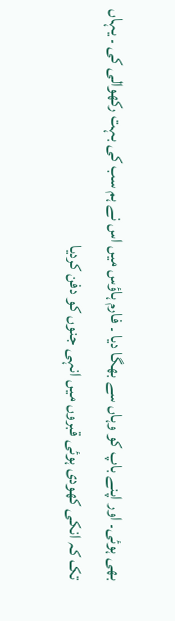بھی ہوئی۔ اور اپنے باپ کو وہاں سے بھگا دیا ۔ فارم ہاؤس میں اس نے ہم سب کی بہت رکھوالی کی ۔ یہاں تک کہ انکی کھودی ہوئی قبروں میں انہی جنوں کو دفن کردیا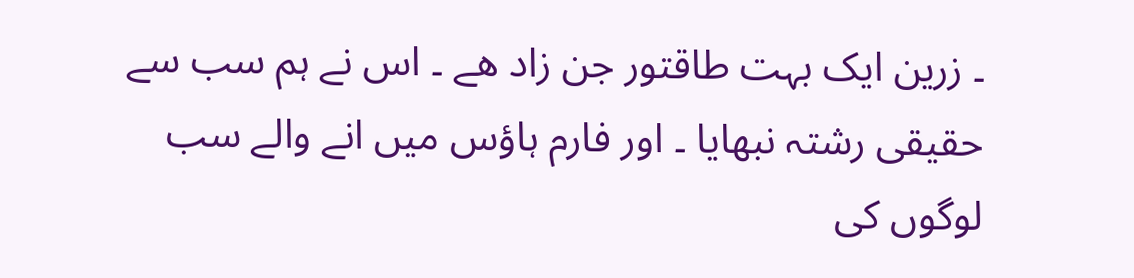۔ زرین ایک بہت طاقتور جن زاد ھے ۔ اس نے ہم سب سے حقیقی رشتہ نبھایا ۔ اور فارم ہاؤس میں انے والے سب لوگوں کی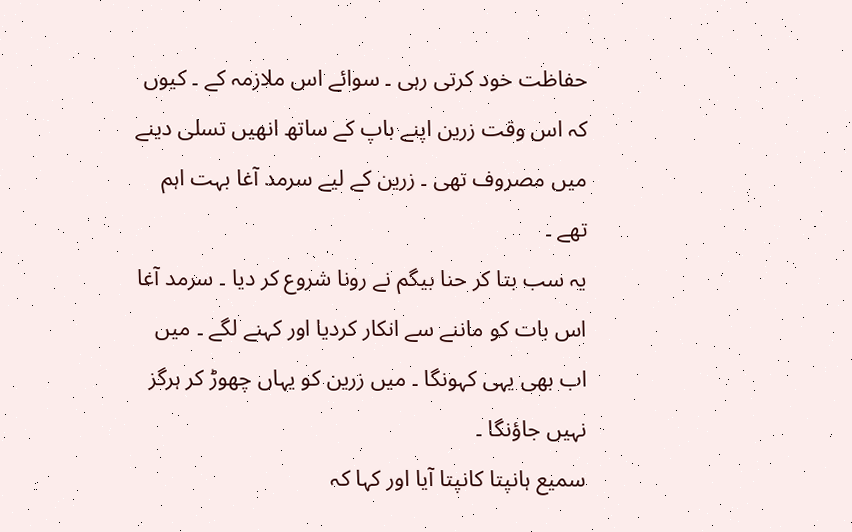حفاظت خود کرتی رہی ۔ سوائے اس ملازمہ کے ۔ کیوں کہ اس وقت زرین اپنے باپ کے ساتھ انھیں تسلی دینے میں مصروف تھی ۔ زرین کے لیے سرمد آغا بہت اہم تھے ۔
یہ سب بتا کر حنا بیگم نے رونا شروع کر دیا ۔ سرمد آغا اس بات کو ماننے سے انکار کردیا اور کہنے لگے ۔ میں اب بھی یہی کہونگا ۔ میں زرین کو یہاں چھوڑ کر ہرگز نہیں جاؤنگا ۔
سمیع ہانپتا کانپتا آیا اور کہا کہ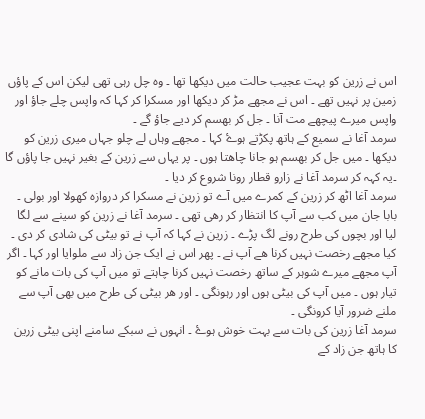اس نے زرین کو بہت عجیب حالت میں دیکھا تھا ۔ وہ چل رہی تھی لیکن اس کے پاؤں زمین پر نہیں تھے ۔ اس نے مجھے مڑ کر دیکھا اور مسکرا کر کہا کہ واپس چلے جاؤ اور واپس میرے پیچھے مت آنا ۔ جل کر بھسم کر دیے جاؤ گے ۔
سرمد آغا نے سمیع کے ہاتھ پکڑتے ہوۓ کہا ۔ مجھے وہاں لے چلو جہاں میری زرین کو دیکھا ۔ میں جل کر بھسم ہو جانا چاهتا ہوں ۔ پر یہاں سے زرین کے بغیر نہیں جا پاؤں گا ۔یہ کہہ کر سرمد آغا نے زارو قطار رونا شروع کر دیا ۔
سرمد آغا اٹھ کر زرین کے کمرے میں آے تو زرین نے مسکرا کر دروازہ کھولا اور بولی ۔ بابا جان میں کب سے آپ کا انتظار کر رھی تھی ۔ سرمد آغا نے زرین کو سینے سے لگا لیا اور بچوں کی طرح رونے لگ پڑے ۔ زرین نے کہا کہ آپ نے تو بیٹی کی شادی کر دی ۔ کیا مجھے رخصت نہیں کرنا ھے آپ نے ۔ پھر اس نے ایک جن زاد سے ملوایا اور کہا ۔ اگر آپ مجھے میرے شوہر کے ساتھ رخصت نہیں کرنا چاہتے تو میں آپ کی بات مانے کو تیار ہوں ۔ میں آپ کی بیٹی ہوں اور رہونگی ۔ اور هر بیٹی کی طرح میں بھی آپ سے ملنے ضرور آیا کرونگی ۔
سرمد آغا زرین کی بات سے بہت خوش ہوۓ ۔ انہوں نے سبکے سامنے اپنی بیٹی زرین کا ہاتھ جن زاد کے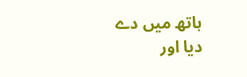ہاتھ میں دے دیا اور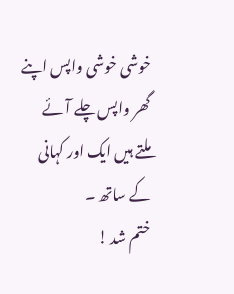خوشی خوشی واپس اپنے گھر واپس چلے آئے
ملتے ہیں ایک اور کہانی کے ساتھ ۔
ختم شد !